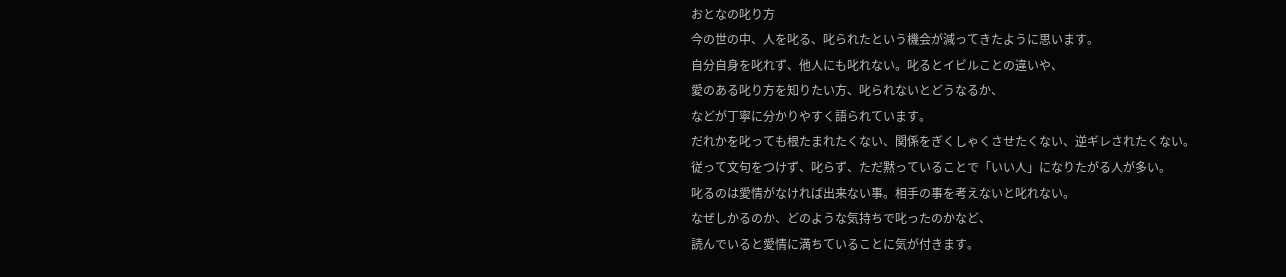おとなの叱り方
今の世の中、人を叱る、叱られたという機会が減ってきたように思います。
自分自身を叱れず、他人にも叱れない。叱るとイビルことの違いや、
愛のある叱り方を知りたい方、叱られないとどうなるか、
などが丁寧に分かりやすく語られています。
だれかを叱っても根たまれたくない、関係をぎくしゃくさせたくない、逆ギレされたくない。
従って文句をつけず、叱らず、ただ黙っていることで「いい人」になりたがる人が多い。
叱るのは愛情がなければ出来ない事。相手の事を考えないと叱れない。
なぜしかるのか、どのような気持ちで叱ったのかなど、
読んでいると愛情に満ちていることに気が付きます。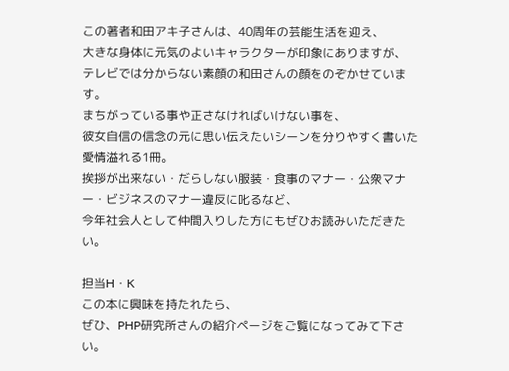この著者和田アキ子さんは、40周年の芸能生活を迎え、
大きな身体に元気のよいキャラクターが印象にありますが、
テレビでは分からない素顔の和田さんの顔をのぞかせています。
まちがっている事や正さなければいけない事を、
彼女自信の信念の元に思い伝えたいシーンを分りやすく書いた愛情溢れる1冊。
挨拶が出来ない・だらしない服装・食事のマナー・公衆マナー・ビジネスのマナー違反に叱るなど、
今年社会人として仲間入りした方にもぜひお読みいただきたい。

担当H・K
この本に興味を持たれたら、
ぜひ、PHP研究所さんの紹介ページをご覧になってみて下さい。